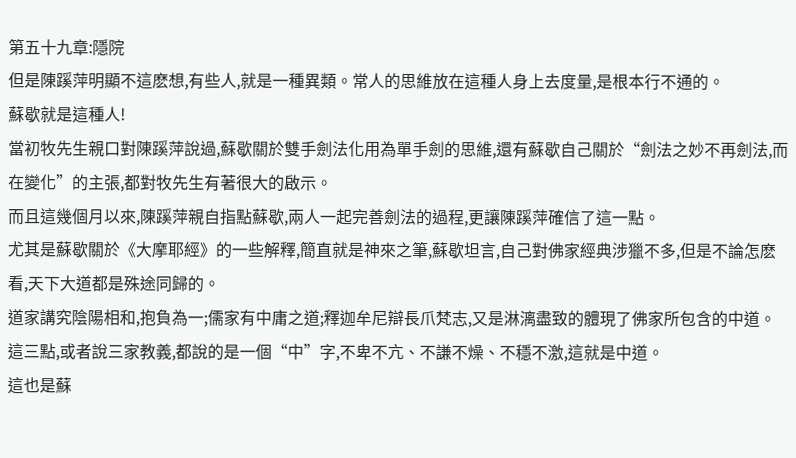第五十九章:隱院
但是陳蹊萍明顯不這麽想,有些人,就是一種異類。常人的思維放在這種人身上去度量,是根本行不通的。
蘇歇就是這種人!
當初牧先生親口對陳蹊萍說過,蘇歇關於雙手劍法化用為單手劍的思維,還有蘇歇自己關於“劍法之妙不再劍法,而在變化”的主張,都對牧先生有著很大的啟示。
而且這幾個月以來,陳蹊萍親自指點蘇歇,兩人一起完善劍法的過程,更讓陳蹊萍確信了這一點。
尤其是蘇歇關於《大摩耶經》的一些解釋,簡直就是神來之筆,蘇歇坦言,自己對佛家經典涉獵不多,但是不論怎麽看,天下大道都是殊途同歸的。
道家講究陰陽相和,抱負為一;儒家有中庸之道;釋迦牟尼辯長爪梵志,又是淋漓盡致的體現了佛家所包含的中道。
這三點,或者說三家教義,都說的是一個“中”字,不卑不亢、不謙不燥、不穩不激,這就是中道。
這也是蘇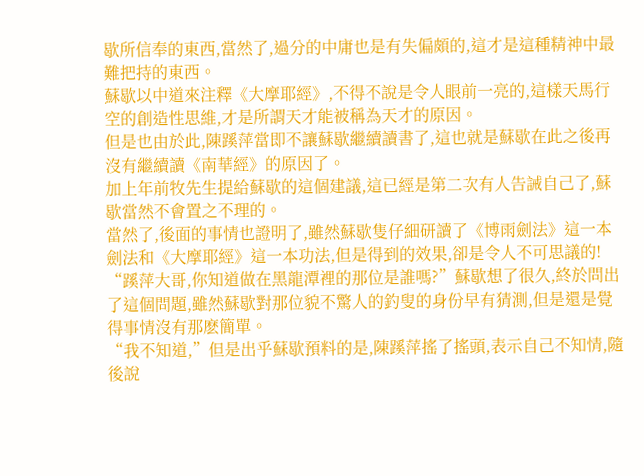歇所信奉的東西,當然了,過分的中庸也是有失偏頗的,這才是這種精神中最難把持的東西。
蘇歇以中道來注釋《大摩耶經》,不得不說是令人眼前一亮的,這樣天馬行空的創造性思維,才是所謂天才能被稱為天才的原因。
但是也由於此,陳蹊萍當即不讓蘇歇繼續讀書了,這也就是蘇歇在此之後再沒有繼續讀《南華經》的原因了。
加上年前牧先生提給蘇歇的這個建議,這已經是第二次有人告誡自己了,蘇歇當然不會置之不理的。
當然了,後面的事情也證明了,雖然蘇歇隻仔細研讀了《博雨劍法》這一本劍法和《大摩耶經》這一本功法,但是得到的效果,卻是令人不可思議的!
“蹊萍大哥,你知道做在黑龍潭裡的那位是誰嗎?”蘇歇想了很久,終於問出了這個問題,雖然蘇歇對那位貌不驚人的釣叟的身份早有猜測,但是還是覺得事情沒有那麽簡單。
“我不知道,”但是出乎蘇歇預料的是,陳蹊萍搖了搖頭,表示自己不知情,隨後說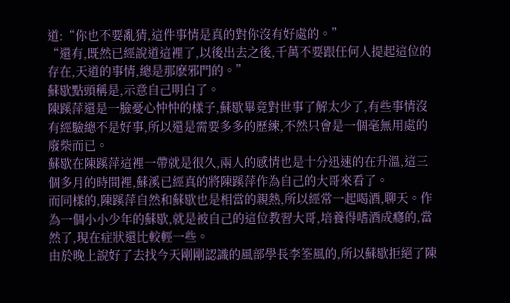道:“你也不要亂猜,這件事情是真的對你沒有好處的。”
“還有,既然已經說道這裡了,以後出去之後,千萬不要跟任何人提起這位的存在,天道的事情,總是那麽邪門的。”
蘇歇點頭稱是,示意自己明白了。
陳蹊萍還是一臉憂心忡忡的樣子,蘇歇畢竟對世事了解太少了,有些事情沒有經驗總不是好事,所以還是需要多多的歷練,不然只會是一個毫無用處的廢柴而已。
蘇歇在陳蹊萍這裡一帶就是很久,兩人的感情也是十分迅速的在升溫,這三個多月的時間裡,蘇溪已經真的將陳蹊萍作為自己的大哥來看了。
而同樣的,陳蹊萍自然和蘇歇也是相當的親熱,所以經常一起喝酒,聊天。作為一個小小少年的蘇歇,就是被自己的這位教習大哥,培養得嗜酒成癮的,當然了,現在症狀還比較輕一些。
由於晚上說好了去找今天剛剛認識的風部學長李筌風的,所以蘇歇拒絕了陳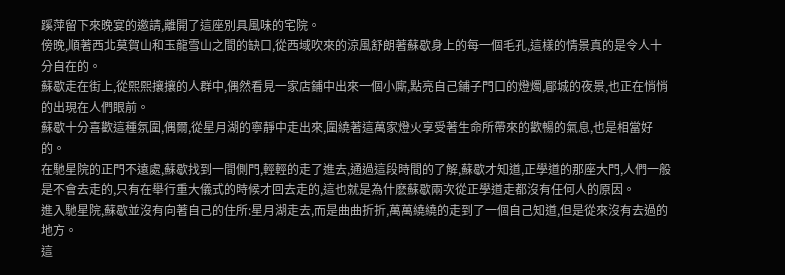蹊萍留下來晚宴的邀請,離開了這座別具風味的宅院。
傍晚,順著西北莫賀山和玉龍雪山之間的缺口,從西域吹來的涼風舒朗著蘇歇身上的每一個毛孔,這樣的情景真的是令人十分自在的。
蘇歇走在街上,從熙熙攘攘的人群中,偶然看見一家店鋪中出來一個小廝,點亮自己鋪子門口的燈燭,郿城的夜景,也正在悄悄的出現在人們眼前。
蘇歇十分喜歡這種氛圍,偶爾,從星月湖的寧靜中走出來,圍繞著這萬家燈火享受著生命所帶來的歡暢的氣息,也是相當好的。
在馳星院的正門不遠處,蘇歇找到一間側門,輕輕的走了進去,通過這段時間的了解,蘇歇才知道,正學道的那座大門,人們一般是不會去走的,只有在舉行重大儀式的時候才回去走的,這也就是為什麽蘇歇兩次從正學道走都沒有任何人的原因。
進入馳星院,蘇歇並沒有向著自己的住所:星月湖走去,而是曲曲折折,萬萬繞繞的走到了一個自己知道,但是從來沒有去過的地方。
這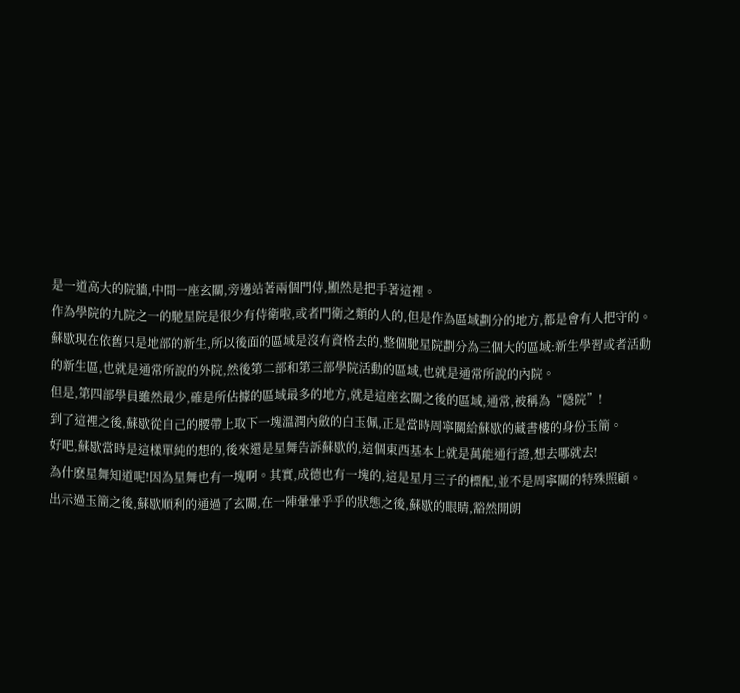是一道高大的院牆,中間一座玄關,旁邊站著兩個門侍,顯然是把手著這裡。
作為學院的九院之一的馳星院是很少有侍衛啦,或者門衛之類的人的,但是作為區域劃分的地方,都是會有人把守的。
蘇歇現在依舊只是地部的新生,所以後面的區域是沒有資格去的,整個馳星院劃分為三個大的區域:新生學習或者活動的新生區,也就是通常所說的外院,然後第二部和第三部學院活動的區域,也就是通常所說的內院。
但是,第四部學員雖然最少,確是所佔據的區域最多的地方,就是這座玄關之後的區域,通常,被稱為“隱院”!
到了這裡之後,蘇歇從自己的腰帶上取下一塊溫潤內斂的白玉佩,正是當時周寧關給蘇歇的藏書樓的身份玉簡。
好吧,蘇歇當時是這樣單純的想的,後來還是星舞告訴蘇歇的,這個東西基本上就是萬能通行證,想去哪就去!
為什麽星舞知道呢!因為星舞也有一塊啊。其實,成德也有一塊的,這是星月三子的標配,並不是周寧關的特殊照顧。
出示過玉簡之後,蘇歇順利的通過了玄關,在一陣暈暈乎乎的狀態之後,蘇歇的眼睛,豁然開朗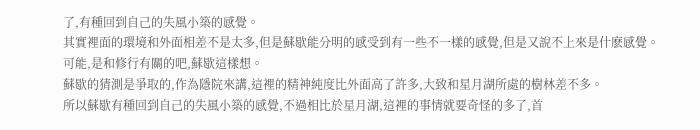了,有種回到自己的失風小築的感覺。
其實裡面的環境和外面相差不是太多,但是蘇歇能分明的感受到有一些不一樣的感覺,但是又說不上來是什麽感覺。可能,是和修行有關的吧,蘇歇這樣想。
蘇歇的猜測是爭取的,作為隱院來講,這裡的精神純度比外面高了許多,大致和星月湖所處的樹林差不多。
所以蘇歇有種回到自己的失風小築的感覺,不過相比於星月湖,這裡的事情就要奇怪的多了,首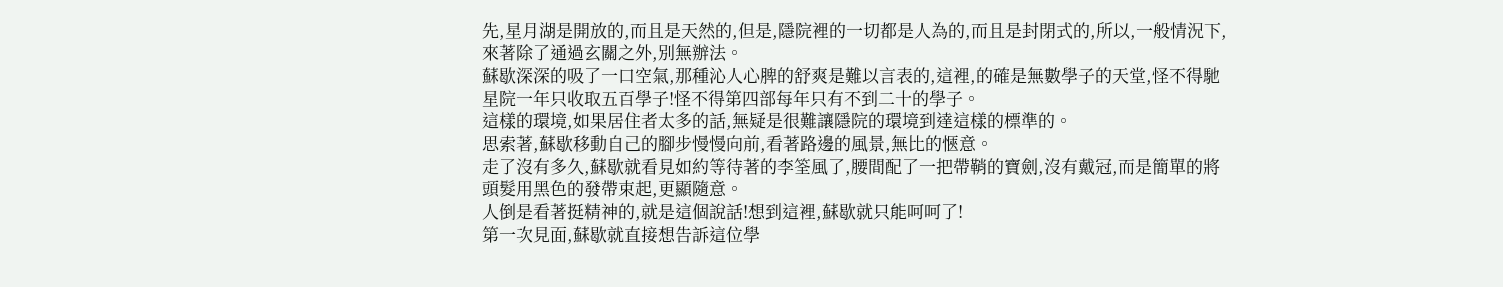先,星月湖是開放的,而且是天然的,但是,隱院裡的一切都是人為的,而且是封閉式的,所以,一般情況下,來著除了通過玄關之外,別無辦法。
蘇歇深深的吸了一口空氣,那種沁人心脾的舒爽是難以言表的,這裡,的確是無數學子的天堂,怪不得馳星院一年只收取五百學子!怪不得第四部每年只有不到二十的學子。
這樣的環境,如果居住者太多的話,無疑是很難讓隱院的環境到達這樣的標準的。
思索著,蘇歇移動自己的腳步慢慢向前,看著路邊的風景,無比的愜意。
走了沒有多久,蘇歇就看見如約等待著的李筌風了,腰間配了一把帶鞘的寶劍,沒有戴冠,而是簡單的將頭髮用黑色的發帶束起,更顯隨意。
人倒是看著挺精神的,就是這個說話!想到這裡,蘇歇就只能呵呵了!
第一次見面,蘇歇就直接想告訴這位學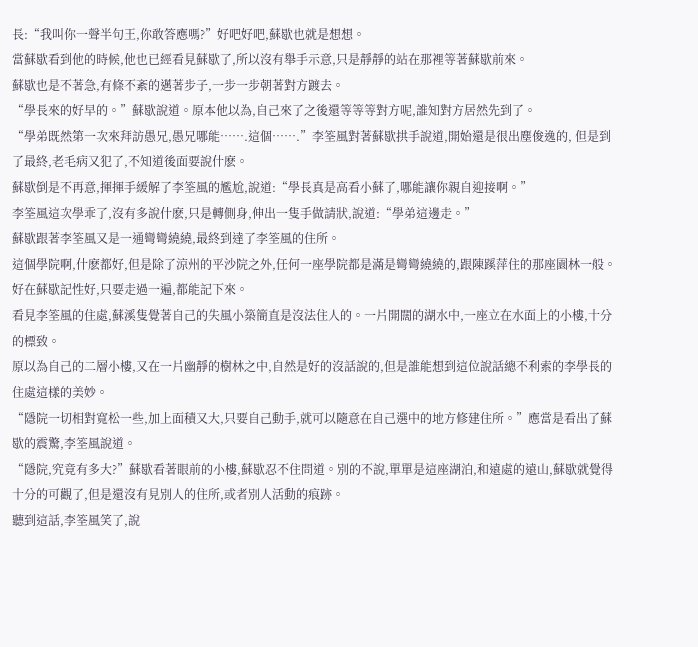長:“我叫你一聲半句王,你敢答應嗎?”好吧好吧,蘇歇也就是想想。
當蘇歇看到他的時候,他也已經看見蘇歇了,所以沒有舉手示意,只是靜靜的站在那裡等著蘇歇前來。
蘇歇也是不著急,有條不紊的邁著步子,一步一步朝著對方踱去。
“學長來的好早的。”蘇歇說道。原本他以為,自己來了之後還等等等對方呢,誰知對方居然先到了。
“學弟既然第一次來拜訪愚兄,愚兄哪能…….這個…….”李筌風對著蘇歇拱手說道,開始還是很出塵俊逸的, 但是到了最終,老毛病又犯了,不知道後面要說什麽。
蘇歇倒是不再意,揮揮手緩解了李筌風的尷尬,說道:“學長真是高看小蘇了,哪能讓你親自迎接啊。”
李筌風這次學乖了,沒有多說什麽,只是轉側身,伸出一隻手做請狀,說道:“學弟這邊走。”
蘇歇跟著李筌風又是一通彎彎繞繞,最終到達了李筌風的住所。
這個學院啊,什麽都好,但是除了涼州的平沙院之外,任何一座學院都是滿是彎彎繞繞的,跟陳蹊萍住的那座園林一般。好在蘇歇記性好,只要走過一遍,都能記下來。
看見李筌風的住處,蘇溪隻覺著自己的失風小築簡直是沒法住人的。一片開闊的湖水中,一座立在水面上的小樓,十分的標致。
原以為自己的二層小樓,又在一片幽靜的樹林之中,自然是好的沒話說的,但是誰能想到這位說話總不利索的李學長的住處這樣的美妙。
“隱院一切相對寬松一些,加上面積又大,只要自己動手,就可以隨意在自己選中的地方修建住所。”應當是看出了蘇歇的震驚,李筌風說道。
“隱院,究竟有多大?”蘇歇看著眼前的小樓,蘇歇忍不住問道。別的不說,單單是這座湖泊,和遠處的遠山,蘇歇就覺得十分的可觀了,但是還沒有見別人的住所,或者別人活動的痕跡。
聽到這話,李筌風笑了,說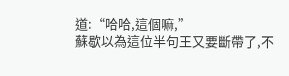道:“哈哈,這個嘛,”
蘇歇以為這位半句王又要斷帶了,不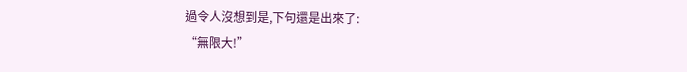過令人沒想到是,下句還是出來了:
“無限大!”